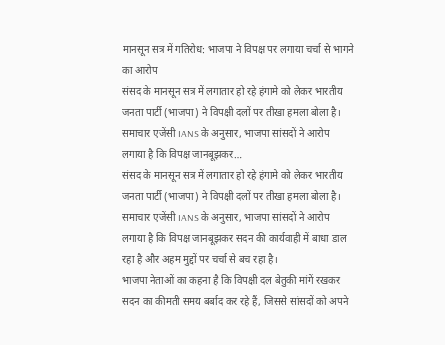मानसून सत्र में गतिरोध: भाजपा ने विपक्ष पर लगाया चर्चा से भागने का आरोप
संसद के मानसून सत्र में लगातार हो रहे हंगामे को लेकर भारतीय जनता पार्टी (भाजपा) ने विपक्षी दलों पर तीखा हमला बोला है। समाचार एजेंसी IANS के अनुसार, भाजपा सांसदों ने आरोप लगाया है कि विपक्ष जानबूझकर…
संसद के मानसून सत्र में लगातार हो रहे हंगामे को लेकर भारतीय जनता पार्टी (भाजपा) ने विपक्षी दलों पर तीखा हमला बोला है। समाचार एजेंसी IANS के अनुसार, भाजपा सांसदों ने आरोप लगाया है कि विपक्ष जानबूझकर सदन की कार्यवाही में बाधा डाल रहा है और अहम मुद्दों पर चर्चा से बच रहा है।
भाजपा नेताओं का कहना है कि विपक्षी दल बेतुकी मांगें रखकर सदन का कीमती समय बर्बाद कर रहे हैं, जिससे सांसदों को अपने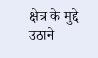क्षेत्र के मुद्दे उठाने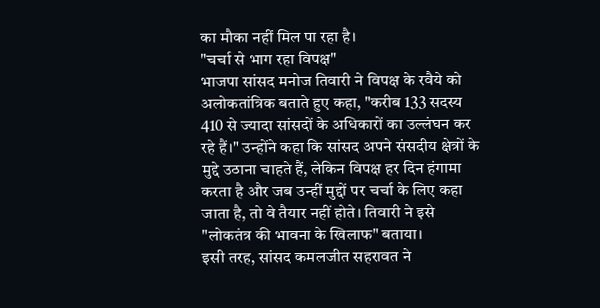का मौका नहीं मिल पा रहा है।
"चर्चा से भाग रहा विपक्ष"
भाजपा सांसद मनोज तिवारी ने विपक्ष के रवैये को अलोकतांत्रिक बताते हुए कहा, "करीब 133 सदस्य 410 से ज्यादा सांसदों के अधिकारों का उल्लंघन कर रहे हैं।" उन्होंने कहा कि सांसद अपने संसदीय क्षेत्रों के मुद्दे उठाना चाहते हैं, लेकिन विपक्ष हर दिन हंगामा करता है और जब उन्हीं मुद्दों पर चर्चा के लिए कहा जाता है, तो वे तैयार नहीं होते। तिवारी ने इसे "लोकतंत्र की भावना के खिलाफ" बताया।
इसी तरह, सांसद कमलजीत सहरावत ने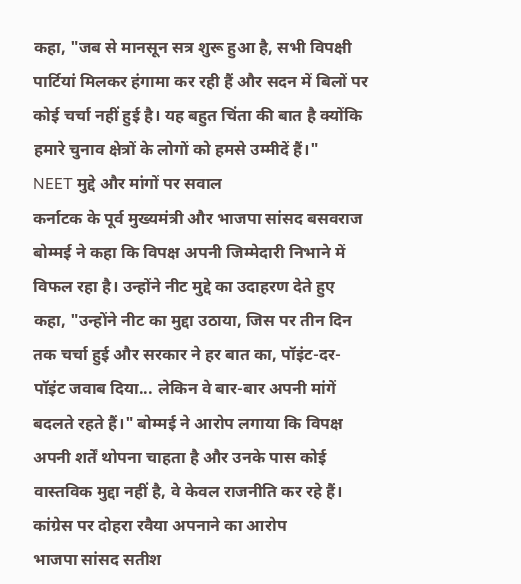कहा, "जब से मानसून सत्र शुरू हुआ है, सभी विपक्षी पार्टियां मिलकर हंगामा कर रही हैं और सदन में बिलों पर कोई चर्चा नहीं हुई है। यह बहुत चिंता की बात है क्योंकि हमारे चुनाव क्षेत्रों के लोगों को हमसे उम्मीदें हैं।"
NEET मुद्दे और मांगों पर सवाल
कर्नाटक के पूर्व मुख्यमंत्री और भाजपा सांसद बसवराज बोम्मई ने कहा कि विपक्ष अपनी जिम्मेदारी निभाने में विफल रहा है। उन्होंने नीट मुद्दे का उदाहरण देते हुए कहा, "उन्होंने नीट का मुद्दा उठाया, जिस पर तीन दिन तक चर्चा हुई और सरकार ने हर बात का, पॉइंट-दर-पॉइंट जवाब दिया... लेकिन वे बार-बार अपनी मांगें बदलते रहते हैं।" बोम्मई ने आरोप लगाया कि विपक्ष अपनी शर्तें थोपना चाहता है और उनके पास कोई वास्तविक मुद्दा नहीं है, वे केवल राजनीति कर रहे हैं।
कांग्रेस पर दोहरा रवैया अपनाने का आरोप
भाजपा सांसद सतीश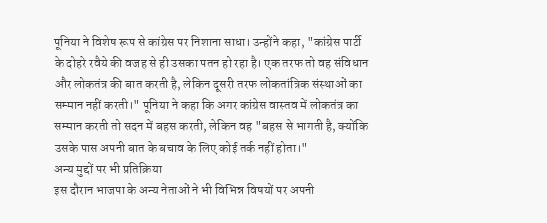पूनिया ने विशेष रूप से कांग्रेस पर निशाना साधा। उन्होंने कहा, "कांग्रेस पार्टी के दोहरे रवैये की वजह से ही उसका पतन हो रहा है। एक तरफ तो वह संविधान और लोकतंत्र की बात करती है, लेकिन दूसरी तरफ लोकतांत्रिक संस्थाओं का सम्मान नहीं करती।" पूनिया ने कहा कि अगर कांग्रेस वास्तव में लोकतंत्र का सम्मान करती तो सदन में बहस करती, लेकिन वह "बहस से भागती है, क्योंकि उसके पास अपनी बात के बचाव के लिए कोई तर्क नहीं होता।"
अन्य मुद्दों पर भी प्रतिक्रिया
इस दौरान भाजपा के अन्य नेताओं ने भी विभिन्न विषयों पर अपनी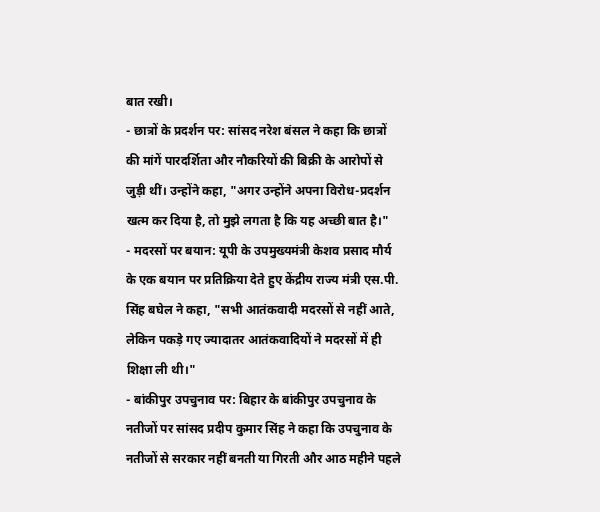बात रखी।
- छात्रों के प्रदर्शन पर: सांसद नरेश बंसल ने कहा कि छात्रों की मांगें पारदर्शिता और नौकरियों की बिक्री के आरोपों से जुड़ी थीं। उन्होंने कहा, "अगर उन्होंने अपना विरोध-प्रदर्शन खत्म कर दिया है, तो मुझे लगता है कि यह अच्छी बात है।"
- मदरसों पर बयान: यूपी के उपमुख्यमंत्री केशव प्रसाद मौर्य के एक बयान पर प्रतिक्रिया देते हुए केंद्रीय राज्य मंत्री एस.पी. सिंह बघेल ने कहा, "सभी आतंकवादी मदरसों से नहीं आते, लेकिन पकड़े गए ज्यादातर आतंकवादियों ने मदरसों में ही शिक्षा ली थी।"
- बांकीपुर उपचुनाव पर: बिहार के बांकीपुर उपचुनाव के नतीजों पर सांसद प्रदीप कुमार सिंह ने कहा कि उपचुनाव के नतीजों से सरकार नहीं बनती या गिरती और आठ महीने पहले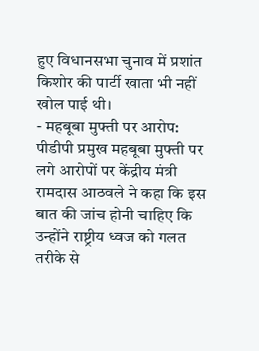हुए विधानसभा चुनाव में प्रशांत किशोर की पार्टी खाता भी नहीं खोल पाई थी।
- महबूबा मुफ्ती पर आरोप: पीडीपी प्रमुख महबूबा मुफ्ती पर लगे आरोपों पर केंद्रीय मंत्री रामदास आठवले ने कहा कि इस बात की जांच होनी चाहिए कि उन्होंने राष्ट्रीय ध्वज को गलत तरीके से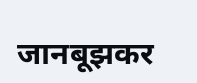जानबूझकर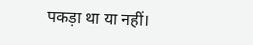पकड़ा था या नहीं।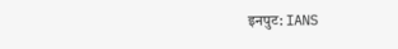इनपुट: IANS